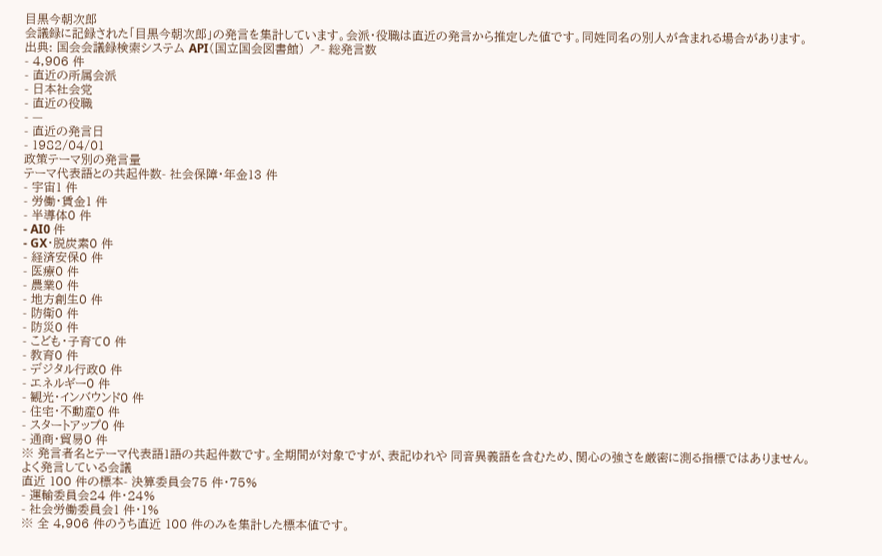目黒今朝次郎
会議録に記録された「目黒今朝次郎」の発言を集計しています。会派・役職は直近の発言から推定した値です。同姓同名の別人が含まれる場合があります。
出典: 国会会議録検索システム API(国立国会図書館) ↗- 総発言数
- 4,906 件
- 直近の所属会派
- 日本社会党
- 直近の役職
- —
- 直近の発言日
- 1982/04/01
政策テーマ別の発言量
テーマ代表語との共起件数- 社会保障・年金13 件
- 宇宙1 件
- 労働・賃金1 件
- 半導体0 件
- AI0 件
- GX・脱炭素0 件
- 経済安保0 件
- 医療0 件
- 農業0 件
- 地方創生0 件
- 防衛0 件
- 防災0 件
- こども・子育て0 件
- 教育0 件
- デジタル行政0 件
- エネルギー0 件
- 観光・インバウンド0 件
- 住宅・不動産0 件
- スタートアップ0 件
- 通商・貿易0 件
※ 発言者名とテーマ代表語1語の共起件数です。全期間が対象ですが、表記ゆれや 同音異義語を含むため、関心の強さを厳密に測る指標ではありません。
よく発言している会議
直近 100 件の標本- 決算委員会75 件・75%
- 運輸委員会24 件・24%
- 社会労働委員会1 件・1%
※ 全 4,906 件のうち直近 100 件のみを集計した標本値です。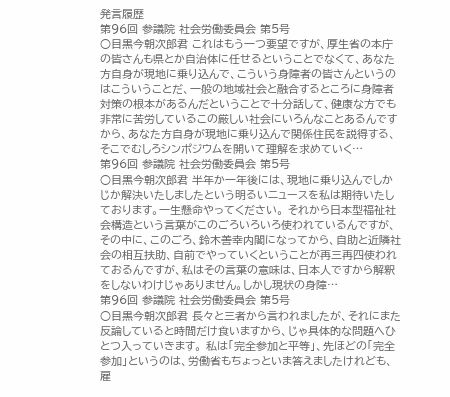発言履歴
第96回 参議院 社会労働委員会 第5号
○目黒今朝次郎君 これはもう一つ要望ですが、厚生省の本庁の皆さんも県とか自治体に任せるということでなくて、あなた方自身が現地に乗り込んで、こういう身障者の皆さんというのはこういうことだ、一般の地域社会と融合するところに身障者対策の根本があるんだということで十分話して、健康な方でも非常に苦労しているこの厳しい社会にいろんなことあるんですから、あなた方自身が現地に乗り込んで関係住民を説得する、そこでむしろシンポジウムを開いて理解を求めていく…
第96回 参議院 社会労働委員会 第5号
○目黒今朝次郎君 半年か一年後には、現地に乗り込んでしかじか解決いたしましたという明るいニュースを私は期待いたしております。一生懸命やってください。 それから日本型福祉社会構造という言葉がこのごろいろいろ使われているんですが、その中に、このごろ、鈴木善幸内閣になってから、自助と近隣社会の相互扶助、自前でやっていくということが再三再四使われておるんですが、私はその言葉の意味は、日本人ですから解釈をしないわけじゃありません。しかし現状の身障…
第96回 参議院 社会労働委員会 第5号
○目黒今朝次郎君 長々と三者から言われましたが、それにまた反論していると時間だけ食いますから、じゃ具体的な問題へひとつ入っていきます。 私は「完全参加と平等」、先ほどの「完全参加」というのは、労働省もちょっといま答えましたけれども、雇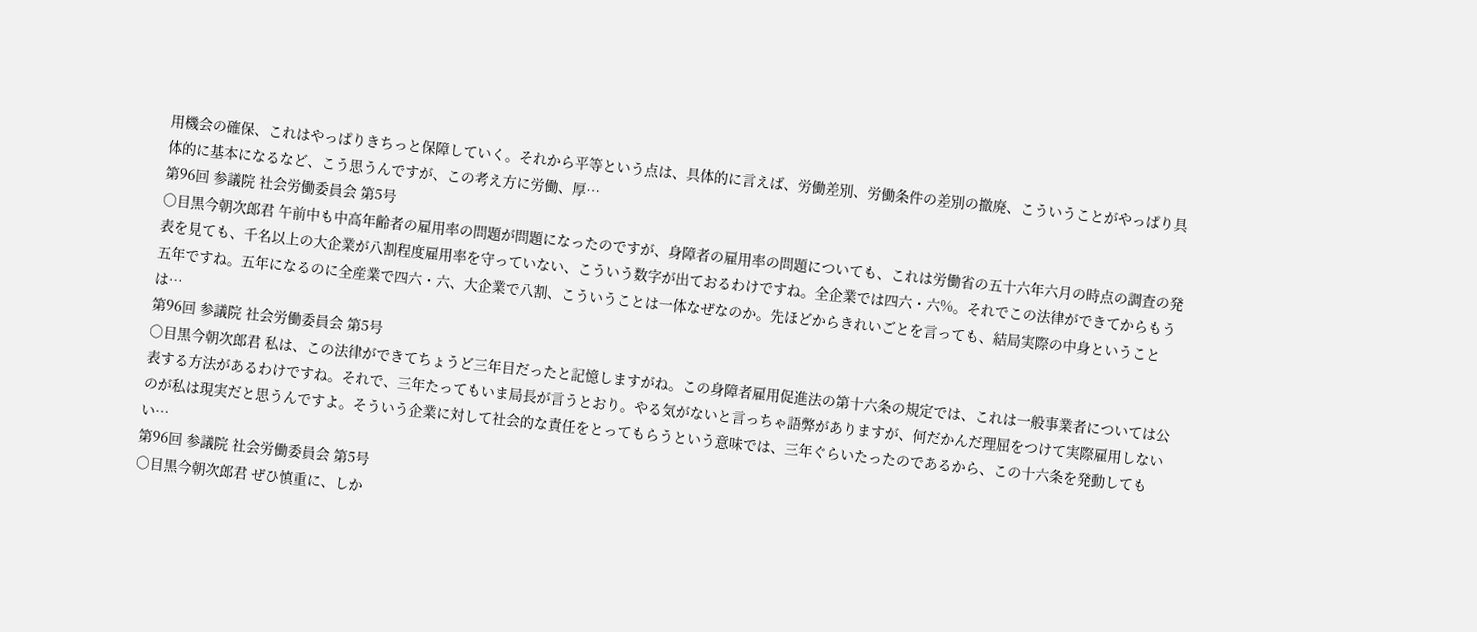用機会の確保、これはやっぱりきちっと保障していく。それから平等という点は、具体的に言えば、労働差別、労働条件の差別の撤廃、こういうことがやっぱり具体的に基本になるなど、こう思うんですが、この考え方に労働、厚…
第96回 参議院 社会労働委員会 第5号
○目黒今朝次郎君 午前中も中高年齢者の雇用率の問題が問題になったのですが、身障者の雇用率の問題についても、これは労働省の五十六年六月の時点の調査の発表を見ても、千名以上の大企業が八割程度雇用率を守っていない、こういう数字が出ておるわけですね。全企業では四六・六%。それでこの法律ができてからもう五年ですね。五年になるのに全産業で四六・六、大企業で八割、こういうことは一体なぜなのか。先ほどからきれいごとを言っても、結局実際の中身ということは…
第96回 参議院 社会労働委員会 第5号
○目黒今朝次郎君 私は、この法律ができてちょうど三年目だったと記憶しますがね。この身障者雇用促進法の第十六条の規定では、これは一般事業者については公表する方法があるわけですね。それで、三年たってもいま局長が言うとおり。やる気がないと言っちゃ語弊がありますが、何だかんだ理屈をつけて実際雇用しないのが私は現実だと思うんですよ。そういう企業に対して社会的な責任をとってもらうという意味では、三年ぐらいたったのであるから、この十六条を発動してもい…
第96回 参議院 社会労働委員会 第5号
○目黒今朝次郎君 ぜひ慎重に、しか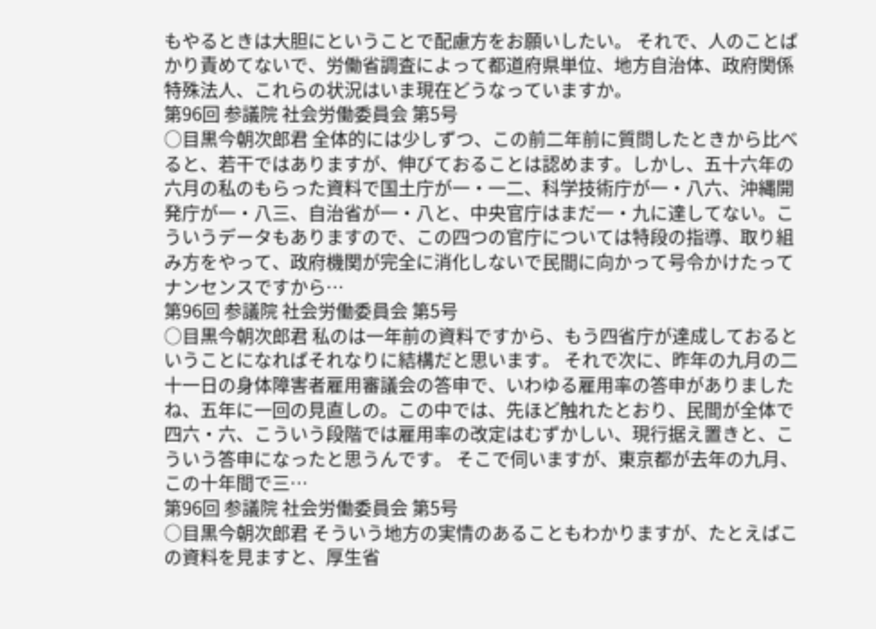もやるときは大胆にということで配慮方をお願いしたい。 それで、人のことばかり責めてないで、労働省調査によって都道府県単位、地方自治体、政府関係特殊法人、これらの状況はいま現在どうなっていますか。
第96回 参議院 社会労働委員会 第5号
○目黒今朝次郎君 全体的には少しずつ、この前二年前に質問したときから比べると、若干ではありますが、伸びておることは認めます。しかし、五十六年の六月の私のもらった資料で国土庁が一・一二、科学技術庁が一・八六、沖縄開発庁が一・八三、自治省が一・八と、中央官庁はまだ一・九に達してない。こういうデータもありますので、この四つの官庁については特段の指導、取り組み方をやって、政府機関が完全に消化しないで民間に向かって号令かけたってナンセンスですから…
第96回 参議院 社会労働委員会 第5号
○目黒今朝次郎君 私のは一年前の資料ですから、もう四省庁が達成しておるということになればそれなりに結構だと思います。 それで次に、昨年の九月の二十一日の身体障害者雇用審議会の答申で、いわゆる雇用率の答申がありましたね、五年に一回の見直しの。この中では、先ほど触れたとおり、民間が全体で四六・六、こういう段階では雇用率の改定はむずかしい、現行据え置きと、こういう答申になったと思うんです。 そこで伺いますが、東京都が去年の九月、この十年間で三…
第96回 参議院 社会労働委員会 第5号
○目黒今朝次郎君 そういう地方の実情のあることもわかりますが、たとえばこの資料を見ますと、厚生省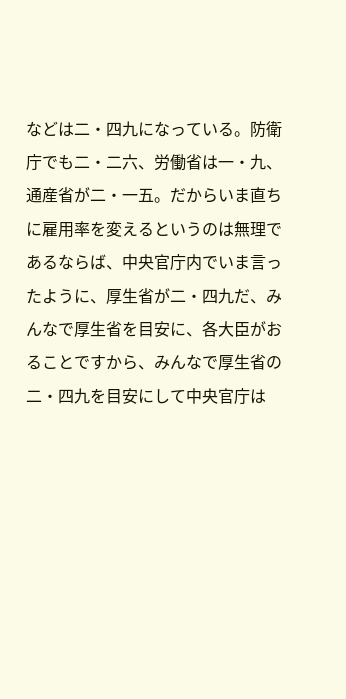などは二・四九になっている。防衛庁でも二・二六、労働省は一・九、通産省が二・一五。だからいま直ちに雇用率を変えるというのは無理であるならば、中央官庁内でいま言ったように、厚生省が二・四九だ、みんなで厚生省を目安に、各大臣がおることですから、みんなで厚生省の二・四九を目安にして中央官庁は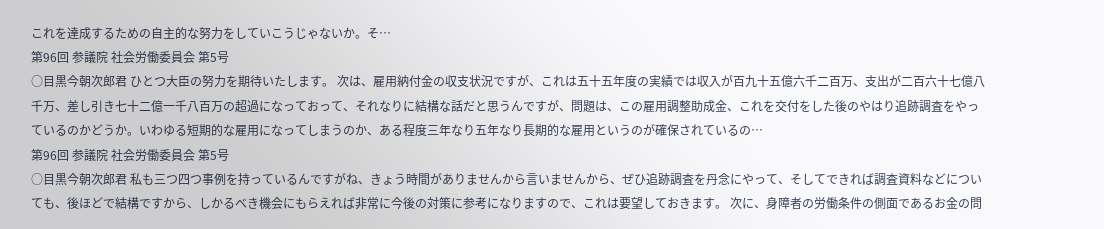これを達成するための自主的な努力をしていこうじゃないか。そ…
第96回 参議院 社会労働委員会 第5号
○目黒今朝次郎君 ひとつ大臣の努力を期待いたします。 次は、雇用納付金の収支状況ですが、これは五十五年度の実績では収入が百九十五億六千二百万、支出が二百六十七億八千万、差し引き七十二億一千八百万の超過になっておって、それなりに結構な話だと思うんですが、問題は、この雇用調整助成金、これを交付をした後のやはり追跡調査をやっているのかどうか。いわゆる短期的な雇用になってしまうのか、ある程度三年なり五年なり長期的な雇用というのが確保されているの…
第96回 参議院 社会労働委員会 第5号
○目黒今朝次郎君 私も三つ四つ事例を持っているんですがね、きょう時間がありませんから言いませんから、ぜひ追跡調査を丹念にやって、そしてできれば調査資料などについても、後ほどで結構ですから、しかるべき機会にもらえれば非常に今後の対策に参考になりますので、これは要望しておきます。 次に、身障者の労働条件の側面であるお金の問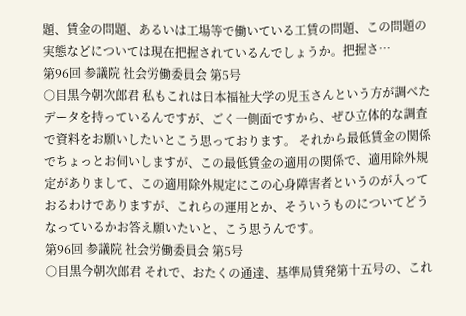題、賃金の問題、あるいは工場等で働いている工賃の問題、この問題の実態などについては現在把握されているんでしょうか。把握さ…
第96回 参議院 社会労働委員会 第5号
○目黒今朝次郎君 私もこれは日本福祉大学の児玉さんという方が調べたデータを持っているんですが、ごく一側面ですから、ぜひ立体的な調査で資料をお願いしたいとこう思っております。 それから最低賃金の関係でちょっとお伺いしますが、この最低賃金の適用の関係で、適用除外規定がありまして、この適用除外規定にこの心身障害者というのが入っておるわけでありますが、これらの運用とか、そういうものについてどうなっているかお答え願いたいと、こう思うんです。
第96回 参議院 社会労働委員会 第5号
○目黒今朝次郎君 それで、おたくの通達、基準局賃発第十五号の、これ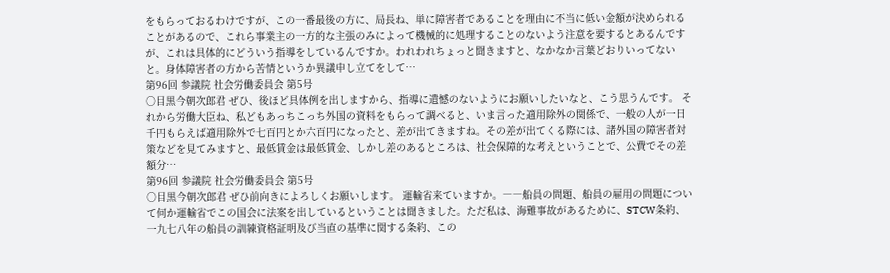をもらっておるわけですが、この一番最後の方に、局長ね、単に障害者であることを理由に不当に低い金額が決められることがあるので、これら事業主の一方的な主張のみによって機械的に処理することのないよう注意を要するとあるんですが、これは具体的にどういう指導をしているんですか。われわれちょっと聞きますと、なかなか言葉どおりいってないと。身体障害者の方から苦情というか異議申し立てをして…
第96回 参議院 社会労働委員会 第5号
○目黒今朝次郎君 ぜひ、後ほど具体例を出しますから、指導に遺憾のないようにお願いしたいなと、こう思うんです。 それから労働大臣ね、私どもあっちこっち外国の資料をもらって調べると、いま言った適用除外の関係で、一般の人が一日千円もらえば適用除外で七百円とか六百円になったと、差が出てきますね。その差が出てくる際には、諸外国の障害者対策などを見てみますと、最低賃金は最低賃金、しかし差のあるところは、社会保障的な考えということで、公費でその差額分…
第96回 参議院 社会労働委員会 第5号
○目黒今朝次郎君 ぜひ前向きによろしくお願いします。 運輸省来ていますか。――船員の問題、船員の雇用の問題について何か運輸省でこの国会に法案を出しているということは聞きました。ただ私は、海難事故があるために、STCW条約、一九七八年の船員の訓練資格証明及び当直の基準に関する条約、この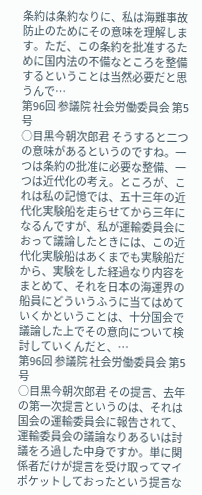条約は条約なりに、私は海難事故防止のためにその意味を理解します。ただ、この条約を批准するために国内法の不備なところを整備するということは当然必要だと思うんで…
第96回 参議院 社会労働委員会 第5号
○目黒今朝次郎君 そうすると二つの意味があるというのですね。一つは条約の批准に必要な整備、一つは近代化の考え。ところが、これは私の記憶では、五十三年の近代化実験船を走らせてから三年になるんですが、私が運輸委員会におって議論したときには、この近代化実験船はあくまでも実験船だから、実験をした経過なり内容をまとめて、それを日本の海運界の船員にどういうふうに当てはめていくかということは、十分国会で議論した上でその意向について検討していくんだと、…
第96回 参議院 社会労働委員会 第5号
○目黒今朝次郎君 その提言、去年の第一次提言というのは、それは国会の運輸委員会に報告されて、運輸委員会の議論なりあるいは討議をろ過した中身ですか。単に関係者だけが提言を受け取ってマイポケットしておったという提言な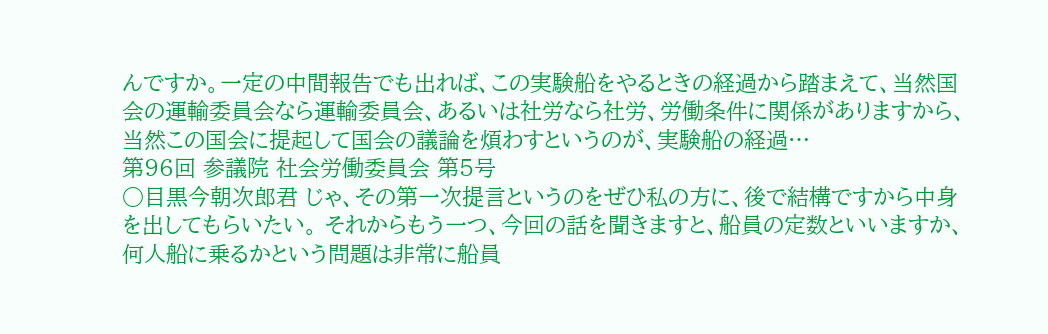んですか。一定の中間報告でも出れば、この実験船をやるときの経過から踏まえて、当然国会の運輸委員会なら運輸委員会、あるいは社労なら社労、労働条件に関係がありますから、当然この国会に提起して国会の議論を煩わすというのが、実験船の経過…
第96回 参議院 社会労働委員会 第5号
○目黒今朝次郎君 じゃ、その第一次提言というのをぜひ私の方に、後で結構ですから中身を出してもらいたい。 それからもう一つ、今回の話を聞きますと、船員の定数といいますか、何人船に乗るかという問題は非常に船員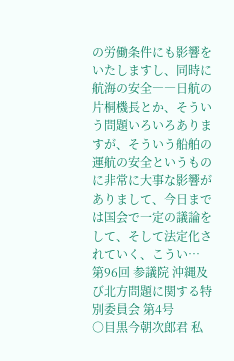の労働条件にも影響をいたしますし、同時に航海の安全――日航の片桐機長とか、そういう問題いろいろありますが、そういう船舶の運航の安全というものに非常に大事な影響がありまして、今日までは国会で一定の議論をして、そして法定化されていく、こうい…
第96回 参議院 沖縄及び北方問題に関する特別委員会 第4号
○目黒今朝次郎君 私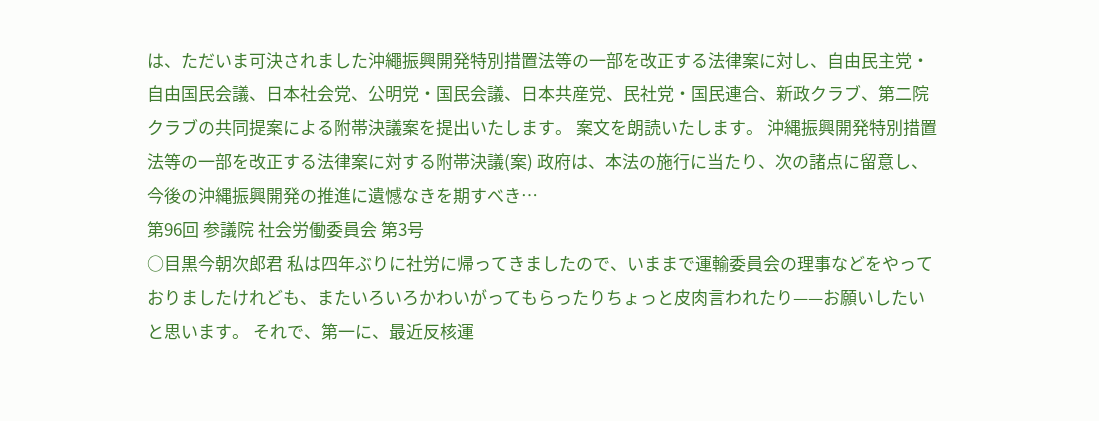は、ただいま可決されました沖繩振興開発特別措置法等の一部を改正する法律案に対し、自由民主党・自由国民会議、日本社会党、公明党・国民会議、日本共産党、民社党・国民連合、新政クラブ、第二院クラブの共同提案による附帯決議案を提出いたします。 案文を朗読いたします。 沖縄振興開発特別措置法等の一部を改正する法律案に対する附帯決議(案) 政府は、本法の施行に当たり、次の諸点に留意し、今後の沖縄振興開発の推進に遺憾なきを期すべき…
第96回 参議院 社会労働委員会 第3号
○目黒今朝次郎君 私は四年ぶりに社労に帰ってきましたので、いままで運輸委員会の理事などをやっておりましたけれども、またいろいろかわいがってもらったりちょっと皮肉言われたり——お願いしたいと思います。 それで、第一に、最近反核運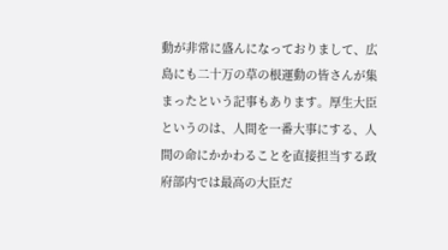動が非常に盛んになっておりまして、広島にも二十万の草の根運動の皆さんが集まったという記事もあります。厚生大臣というのは、人間を一番大事にする、人間の命にかかわることを直接担当する政府部内では最高の大臣だ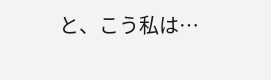と、こう私は…